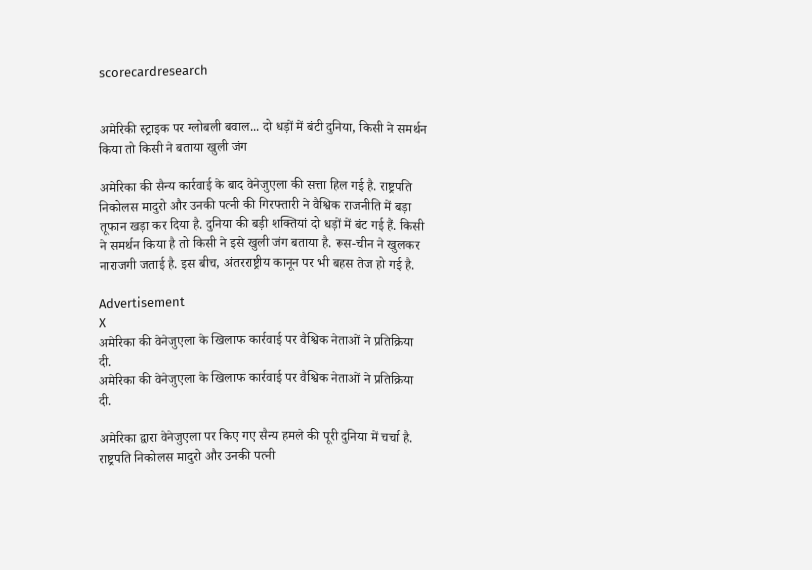scorecardresearch


अमेरिकी स्ट्राइक पर ग्लोबली बवाल... दो धड़ों में बंटी दुनिया, किसी ने समर्थन किया तो किसी ने बताया खुली जंग

अमेरिका की सैन्य कार्रवाई के बाद वेनेजुएला की सत्ता हिल गई है. राष्ट्रपति निकोलस मादुरो और उनकी पत्नी की गिरफ्तारी ने वैश्विक राजनीति में बड़ा तूफान खड़ा कर दिया है. दुनिया की बड़ी शक्तियां दो धड़ों में बंट गई हैं. किसी ने समर्थन किया है तो किसी ने इसे खुली जंग बताया है. रूस-चीन ने खुलकर नाराजगी जताई है. इस बीच, अंतरराष्ट्रीय कानून पर भी बहस तेज हो गई है.

Advertisement
X
अमेरिका की वेनेजुएला के खिलाफ कार्रवाई पर वैश्विक नेताओं ने प्रतिक्रिया दी.
अमेरिका की वेनेजुएला के खिलाफ कार्रवाई पर वैश्विक नेताओं ने प्रतिक्रिया दी.

अमेरिका द्वारा वेनेजुएला पर किए गए सैन्य हमले की पूरी दुनिया में चर्चा है. राष्ट्रपति निकोलस मादुरो और उनकी पत्नी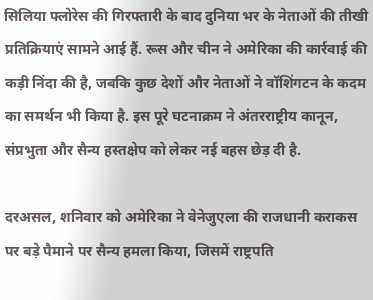सिलिया फ्लोरेस की गिरफ्तारी के बाद दुनिया भर के नेताओं की तीखी प्रतिक्रियाएं सामने आई हैं. रूस और चीन ने अमेरिका की कार्रवाई की कड़ी निंदा की है, जबकि कुछ देशों और नेताओं ने वॉशिंगटन के कदम का समर्थन भी किया है. इस पूरे घटनाक्रम ने अंतरराष्ट्रीय कानून, संप्रभुता और सैन्य हस्तक्षेप को लेकर नई बहस छेड़ दी है.

दरअसल, शनिवार को अमेरिका ने वेनेजुएला की राजधानी कराकस पर बड़े पैमाने पर सैन्य हमला किया, जिसमें राष्ट्रपति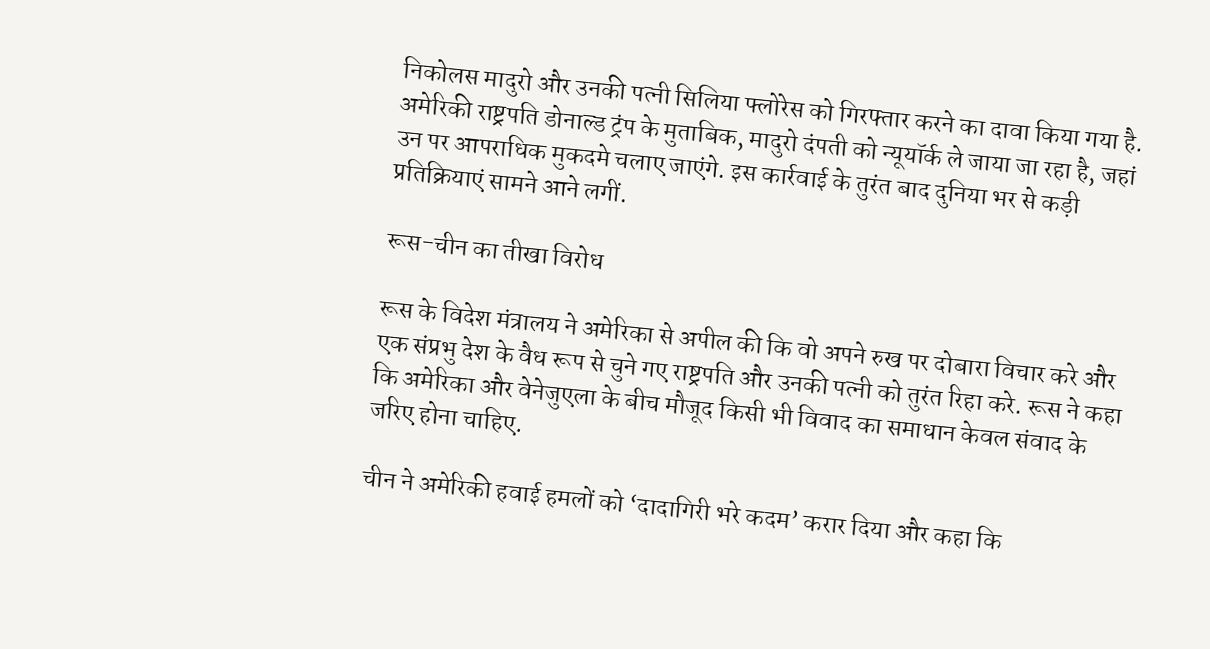निकोलस मादुरो और उनकी पत्नी सिलिया फ्लोरेस को गिरफ्तार करने का दावा किया गया है. अमेरिकी राष्ट्रपति डोनाल्ड ट्रंप के मुताबिक, मादुरो दंपती को न्यूयॉर्क ले जाया जा रहा है, जहां उन पर आपराधिक मुकदमे चलाए जाएंगे. इस कार्रवाई के तुरंत बाद दुनिया भर से कड़ी प्रतिक्रियाएं सामने आने लगीं.

रूस-चीन का तीखा विरोध

रूस के विदेश मंत्रालय ने अमेरिका से अपील की कि वो अपने रुख पर दोबारा विचार करे और एक संप्रभु देश के वैध रूप से चुने गए राष्ट्रपति और उनकी पत्नी को तुरंत रिहा करे. रूस ने कहा कि अमेरिका और वेनेजुएला के बीच मौजूद किसी भी विवाद का समाधान केवल संवाद के जरिए होना चाहिए.

चीन ने अमेरिकी हवाई हमलों को ‘दादागिरी भरे कदम’ करार दिया और कहा कि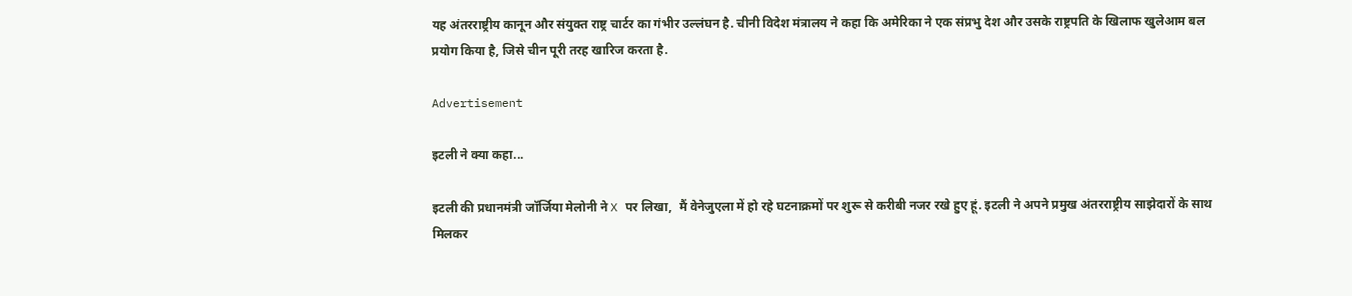यह अंतरराष्ट्रीय कानून और संयुक्त राष्ट्र चार्टर का गंभीर उल्लंघन है. चीनी विदेश मंत्रालय ने कहा कि अमेरिका ने एक संप्रभु देश और उसके राष्ट्रपति के खिलाफ खुलेआम बल प्रयोग किया है, जिसे चीन पूरी तरह खारिज करता है.

Advertisement

इटली ने क्या कहा...

इटली की प्रधानमंत्री जॉर्जिया मेलोनी ने X पर लिखा,  मैं वेनेजुएला में हो रहे घटनाक्रमों पर शुरू से करीबी नजर रखे हुए हूं. इटली ने अपने प्रमुख अंतरराष्ट्रीय साझेदारों के साथ मिलकर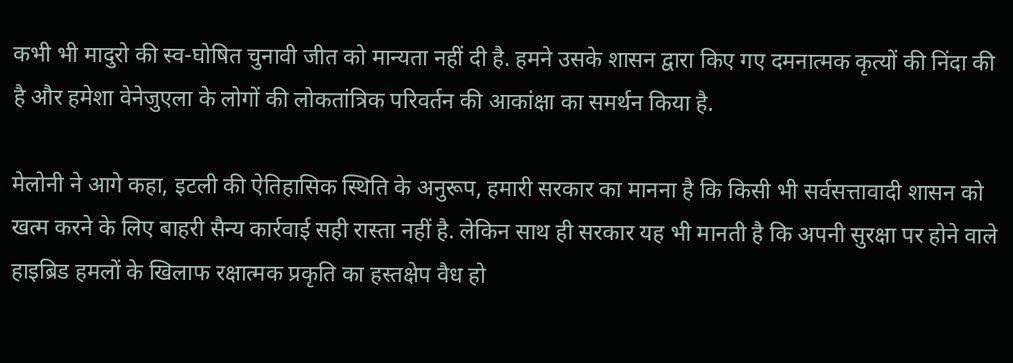कभी भी मादुरो की स्व-घोषित चुनावी जीत को मान्यता नहीं दी है. हमने उसके शासन द्वारा किए गए दमनात्मक कृत्यों की निंदा की है और हमेशा वेनेजुएला के लोगों की लोकतांत्रिक परिवर्तन की आकांक्षा का समर्थन किया है.

मेलोनी ने आगे कहा, इटली की ऐतिहासिक स्थिति के अनुरूप, हमारी सरकार का मानना है कि किसी भी सर्वसत्तावादी शासन को खत्म करने के लिए बाहरी सैन्य कार्रवाई सही रास्ता नहीं है. लेकिन साथ ही सरकार यह भी मानती है कि अपनी सुरक्षा पर होने वाले हाइब्रिड हमलों के खिलाफ रक्षात्मक प्रकृति का हस्तक्षेप वैध हो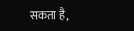सकता है,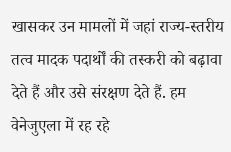खासकर उन मामलों में जहां राज्य-स्तरीय तत्व मादक पदार्थों की तस्करी को बढ़ावा देते हैं और उसे संरक्षण देते हैं. हम वेनेजुएला में रह रहे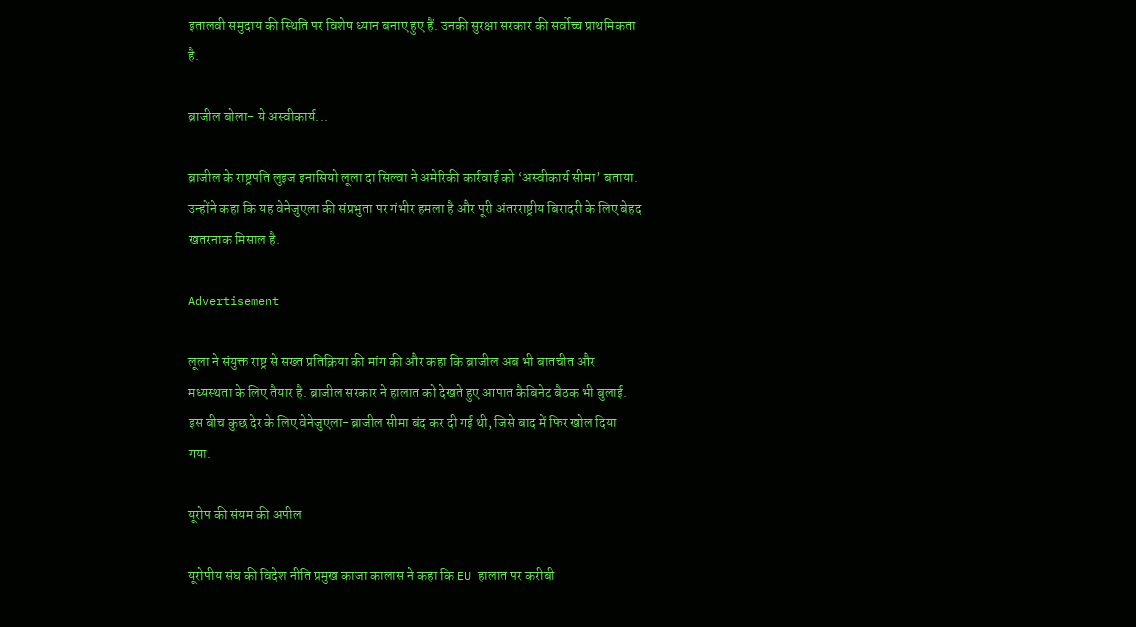इतालवी समुदाय की स्थिति पर विशेष ध्यान बनाए हुए हैं. उनकी सुरक्षा सरकार की सर्वोच्च प्राथमिकता है.

ब्राजील बोला- ये अस्वीकार्य...

ब्राजील के राष्ट्रपति लुइज इनासियो लूला दा सिल्वा ने अमेरिकी कार्रवाई को ‘अस्वीकार्य सीमा’ बताया. उन्होंने कहा कि यह वेनेजुएला की संप्रभुता पर गंभीर हमला है और पूरी अंतरराष्ट्रीय बिरादरी के लिए बेहद खतरनाक मिसाल है.

Advertisement

लूला ने संयुक्त राष्ट्र से सख्त प्रतिक्रिया की मांग की और कहा कि ब्राजील अब भी बातचीत और मध्यस्थता के लिए तैयार है. ब्राजील सरकार ने हालात को देखते हुए आपात कैबिनेट बैठक भी बुलाई. इस बीच कुछ देर के लिए वेनेजुएला-ब्राजील सीमा बंद कर दी गई थी, जिसे बाद में फिर खोल दिया गया.

यूरोप की संयम की अपील

यूरोपीय संघ की विदेश नीति प्रमुख काजा कालास ने कहा कि EU हालात पर करीबी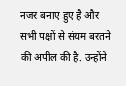नजर बनाए हुए है और सभी पक्षों से संयम बरतने की अपील की है. उन्होंने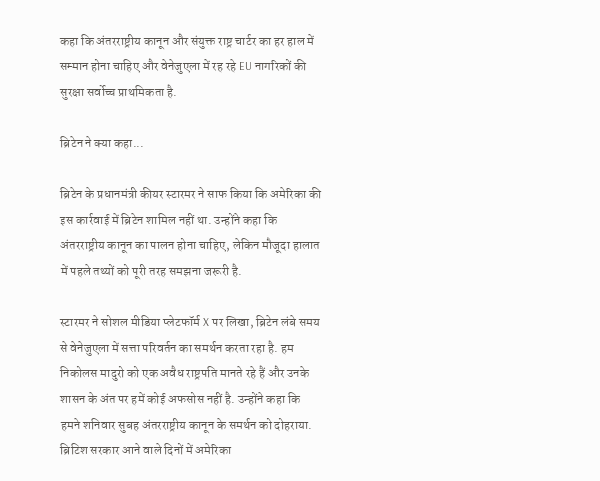कहा कि अंतरराष्ट्रीय कानून और संयुक्त राष्ट्र चार्टर का हर हाल में सम्मान होना चाहिए और वेनेजुएला में रह रहे EU नागरिकों की सुरक्षा सर्वोच्च प्राथमिकता है.

ब्रिटेन ने क्या कहा...

ब्रिटेन के प्रधानमंत्री कीयर स्टारमर ने साफ किया कि अमेरिका की इस कार्रवाई में ब्रिटेन शामिल नहीं था. उन्होंने कहा कि अंतरराष्ट्रीय कानून का पालन होना चाहिए, लेकिन मौजूदा हालात में पहले तथ्यों को पूरी तरह समझना जरूरी है.

स्टारमर ने सोशल मीडिया प्लेटफॉर्म X पर लिखा, ब्रिटेन लंबे समय से वेनेजुएला में सत्ता परिवर्तन का समर्थन करता रहा है. हम निकोलस मादुरो को एक अवैध राष्ट्रपति मानते रहे हैं और उनके शासन के अंत पर हमें कोई अफसोस नहीं है. उन्होंने कहा कि हमने शनिवार सुबह अंतरराष्ट्रीय कानून के समर्थन को दोहराया. ब्रिटिश सरकार आने वाले दिनों में अमेरिका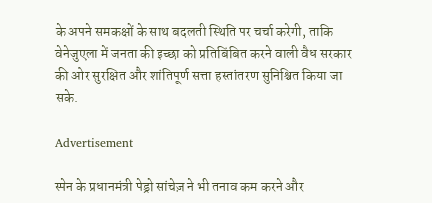के अपने समकक्षों के साथ बदलती स्थिति पर चर्चा करेगी, ताकि वेनेजुएला में जनता की इच्छा को प्रतिबिंबित करने वाली वैध सरकार की ओर सुरक्षित और शांतिपूर्ण सत्ता हस्तांतरण सुनिश्चित किया जा सके.

Advertisement

स्पेन के प्रधानमंत्री पेड्रो सांचेज़ ने भी तनाव कम करने और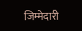जिम्मेदारी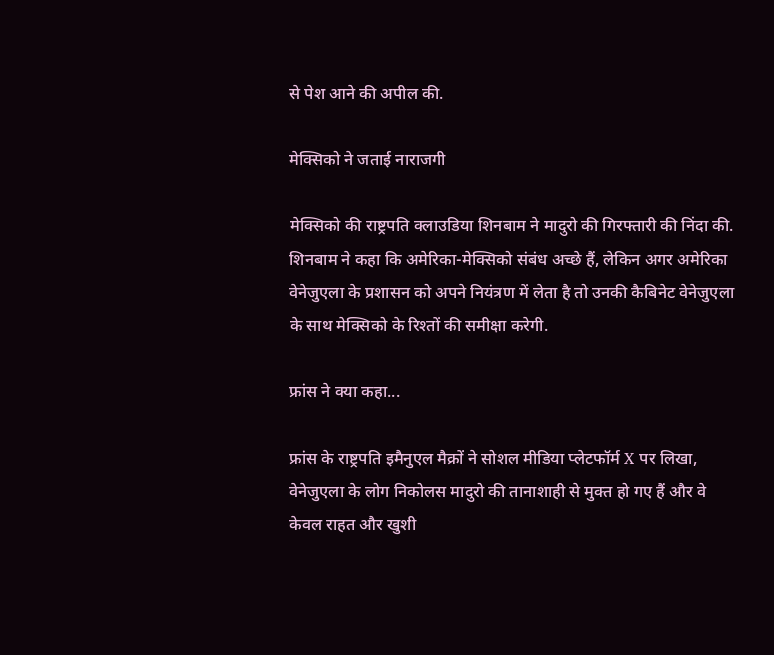से पेश आने की अपील की.

मेक्सिको ने जताई नाराजगी

मेक्सिको की राष्ट्रपति क्लाउडिया शिनबाम ने मादुरो की गिरफ्तारी की निंदा की. शिनबाम ने कहा कि अमेरिका-मेक्सिको संबंध अच्छे हैं, लेकिन अगर अमेरिका वेनेजुएला के प्रशासन को अपने नियंत्रण में लेता है तो उनकी कैबिनेट वेनेजुएला के साथ मेक्सिको के रिश्तों की समीक्षा करेगी.

फ्रांस ने क्या कहा...

फ्रांस के राष्ट्रपति इमैनुएल मैक्रों ने सोशल मीडिया प्लेटफॉर्म X पर लिखा, वेनेजुएला के लोग निकोलस मादुरो की तानाशाही से मुक्त हो गए हैं और वे केवल राहत और खुशी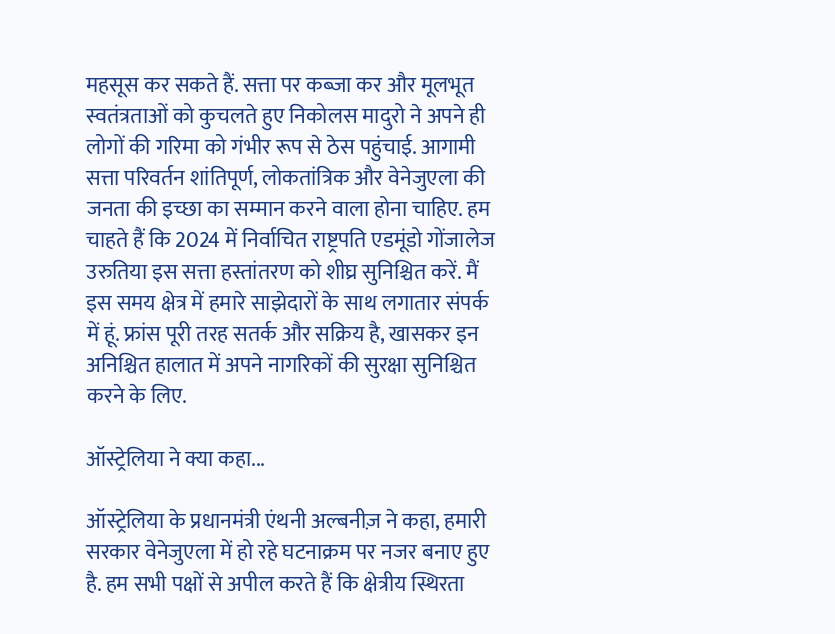महसूस कर सकते हैं. सत्ता पर कब्जा कर और मूलभूत स्वतंत्रताओं को कुचलते हुए निकोलस मादुरो ने अपने ही लोगों की गरिमा को गंभीर रूप से ठेस पहुंचाई. आगामी सत्ता परिवर्तन शांतिपूर्ण, लोकतांत्रिक और वेनेजुएला की जनता की इच्छा का सम्मान करने वाला होना चाहिए. हम चाहते हैं कि 2024 में निर्वाचित राष्ट्रपति एडमूंडो गोंजालेज उरुतिया इस सत्ता हस्तांतरण को शीघ्र सुनिश्चित करें. मैं इस समय क्षेत्र में हमारे साझेदारों के साथ लगातार संपर्क में हूं. फ्रांस पूरी तरह सतर्क और सक्रिय है, खासकर इन अनिश्चित हालात में अपने नागरिकों की सुरक्षा सुनिश्चित करने के लिए.

ऑस्ट्रेलिया ने क्या कहा...

ऑस्ट्रेलिया के प्रधानमंत्री एंथनी अल्बनीज़ ने कहा, हमारी सरकार वेनेजुएला में हो रहे घटनाक्रम पर नजर बनाए हुए है. हम सभी पक्षों से अपील करते हैं कि क्षेत्रीय स्थिरता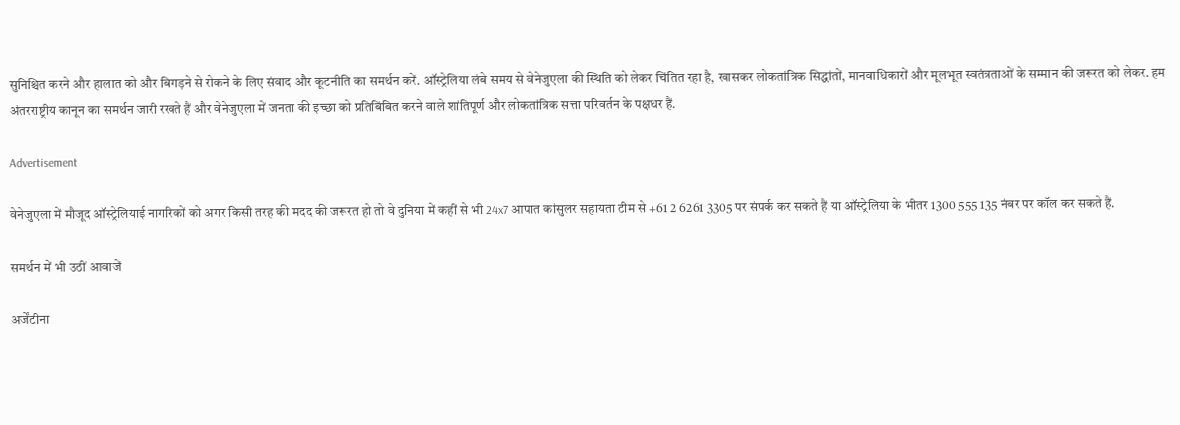सुनिश्चित करने और हालात को और बिगड़ने से रोकने के लिए संवाद और कूटनीति का समर्थन करें. ऑस्ट्रेलिया लंबे समय से वेनेजुएला की स्थिति को लेकर चिंतित रहा है, खासकर लोकतांत्रिक सिद्धांतों, मानवाधिकारों और मूलभूत स्वतंत्रताओं के सम्मान की जरूरत को लेकर. हम अंतरराष्ट्रीय कानून का समर्थन जारी रखते हैं और वेनेजुएला में जनता की इच्छा को प्रतिबिंबित करने वाले शांतिपूर्ण और लोकतांत्रिक सत्ता परिवर्तन के पक्षधर हैं.

Advertisement

वेनेजुएला में मौजूद ऑस्ट्रेलियाई नागरिकों को अगर किसी तरह की मदद की जरूरत हो तो वे दुनिया में कहीं से भी 24x7 आपात कांसुलर सहायता टीम से +61 2 6261 3305 पर संपर्क कर सकते हैं या ऑस्ट्रेलिया के भीतर 1300 555 135 नंबर पर कॉल कर सकते हैं.

समर्थन में भी उठीं आवाजें

अर्जेंटीना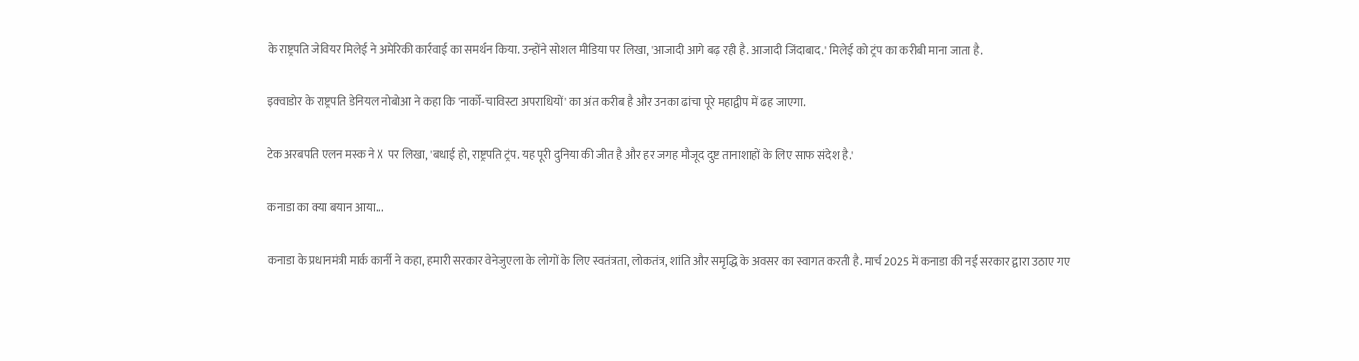के राष्ट्रपति जेवियर मिलेई ने अमेरिकी कार्रवाई का समर्थन किया. उन्होंने सोशल मीडिया पर लिखा, 'आजादी आगे बढ़ रही है. आजादी जिंदाबाद.' मिलेई को ट्रंप का करीबी माना जाता है.

इक्वाडोर के राष्ट्रपति डेनियल नोबोआ ने कहा कि 'नार्को-चाविस्टा अपराधियों' का अंत करीब है और उनका ढांचा पूरे महाद्वीप में ढह जाएगा.

टेक अरबपति एलन मस्क ने X पर लिखा, 'बधाई हो, राष्ट्रपति ट्रंप. यह पूरी दुनिया की जीत है और हर जगह मौजूद दुष्ट तानाशाहों के लिए साफ संदेश है.'

कनाडा का क्या बयान आया...

कनाडा के प्रधानमंत्री मार्क कार्नी ने कहा, हमारी सरकार वेनेजुएला के लोगों के लिए स्वतंत्रता, लोकतंत्र, शांति और समृद्धि के अवसर का स्वागत करती है. मार्च 2025 में कनाडा की नई सरकार द्वारा उठाए गए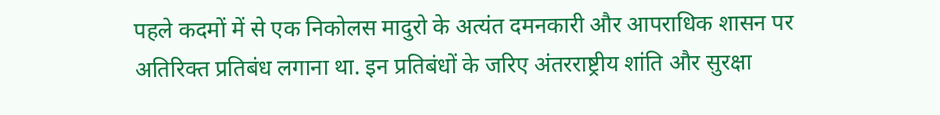पहले कदमों में से एक निकोलस मादुरो के अत्यंत दमनकारी और आपराधिक शासन पर अतिरिक्त प्रतिबंध लगाना था. इन प्रतिबंधों के जरिए अंतरराष्ट्रीय शांति और सुरक्षा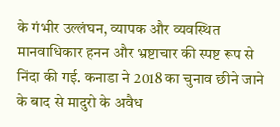के गंभीर उल्लंघन, व्यापक और व्यवस्थित मानवाधिकार हनन और भ्रष्टाचार की स्पष्ट रूप से निंदा की गई. कनाडा ने 2018 का चुनाव छीने जाने के बाद से मादुरो के अवैध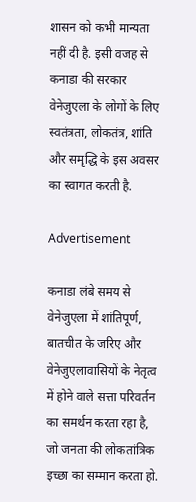शासन को कभी मान्यता नहीं दी है. इसी वजह से कनाडा की सरकार वेनेजुएला के लोगों के लिए स्वतंत्रता, लोकतंत्र, शांति और समृद्धि के इस अवसर का स्वागत करती है.

Advertisement

कनाडा लंबे समय से वेनेजुएला में शांतिपूर्ण, बातचीत के जरिए और वेनेजुएलावासियों के नेतृत्व में होने वाले सत्ता परिवर्तन का समर्थन करता रहा है, जो जनता की लोकतांत्रिक इच्छा का सम्मान करता हो.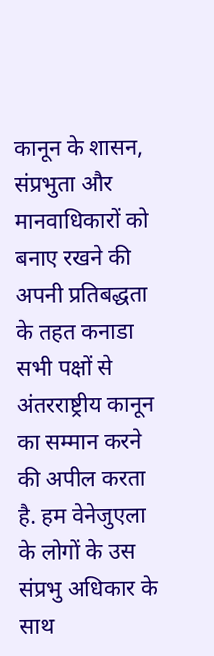कानून के शासन, संप्रभुता और मानवाधिकारों को बनाए रखने की अपनी प्रतिबद्धता के तहत कनाडा सभी पक्षों से अंतरराष्ट्रीय कानून का सम्मान करने की अपील करता है. हम वेनेजुएला के लोगों के उस संप्रभु अधिकार के साथ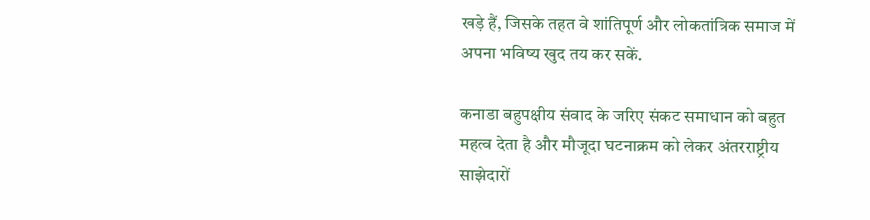खड़े हैं, जिसके तहत वे शांतिपूर्ण और लोकतांत्रिक समाज में अपना भविष्य खुद तय कर सकें.

कनाडा बहुपक्षीय संवाद के जरिए संकट समाधान को बहुत महत्व देता है और मौजूदा घटनाक्रम को लेकर अंतरराष्ट्रीय साझेदारों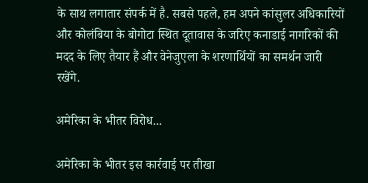के साथ लगातार संपर्क में है. सबसे पहले, हम अपने कांसुलर अधिकारियों और कोलंबिया के बोगोटा स्थित दूतावास के जरिए कनाडाई नागरिकों की मदद के लिए तैयार हैं और वेनेजुएला के शरणार्थियों का समर्थन जारी रखेंगे.

अमेरिका के भीतर विरोध...

अमेरिका के भीतर इस कार्रवाई पर तीखा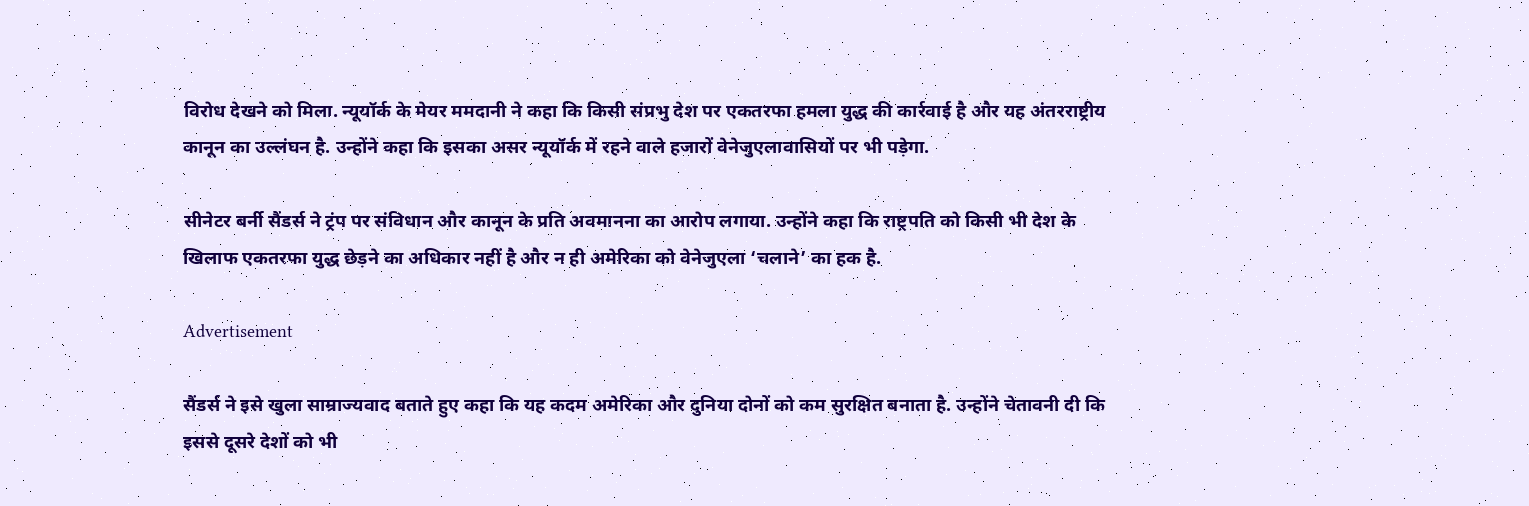विरोध देखने को मिला. न्यूयॉर्क के मेयर ममदानी ने कहा कि किसी संप्रभु देश पर एकतरफा हमला युद्ध की कार्रवाई है और यह अंतरराष्ट्रीय कानून का उल्लंघन है. उन्होंने कहा कि इसका असर न्यूयॉर्क में रहने वाले हजारों वेनेजुएलावासियों पर भी पड़ेगा.

सीनेटर बर्नी सैंडर्स ने ट्रंप पर संविधान और कानून के प्रति अवमानना का आरोप लगाया. उन्होंने कहा कि राष्ट्रपति को किसी भी देश के खिलाफ एकतरफा युद्ध छेड़ने का अधिकार नहीं है और न ही अमेरिका को वेनेजुएला ‘चलाने’ का हक है.

Advertisement

सैंडर्स ने इसे खुला साम्राज्यवाद बताते हुए कहा कि यह कदम अमेरिका और दुनिया दोनों को कम सुरक्षित बनाता है. उन्होंने चेतावनी दी कि इससे दूसरे देशों को भी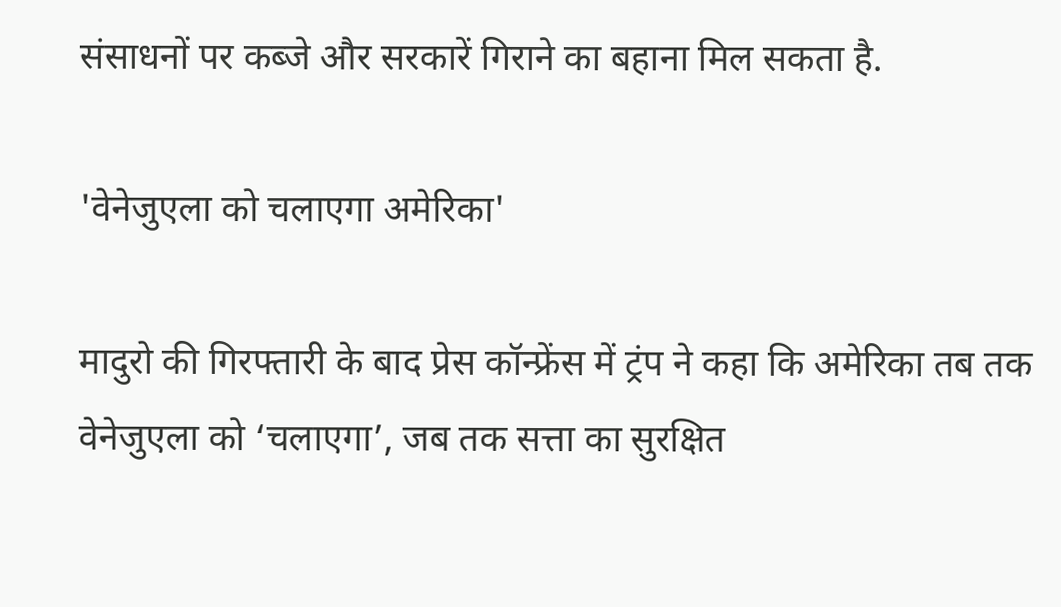संसाधनों पर कब्जे और सरकारें गिराने का बहाना मिल सकता है.

'वेनेजुएला को चलाएगा अमेरिका'

मादुरो की गिरफ्तारी के बाद प्रेस कॉन्फ्रेंस में ट्रंप ने कहा कि अमेरिका तब तक वेनेजुएला को ‘चलाएगा’, जब तक सत्ता का सुरक्षित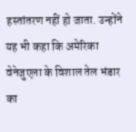हस्तांतरण नहीं हो जाता. उन्होंने यह भी कहा कि अमेरिका वेनेजुएला के विशाल तेल भंडार का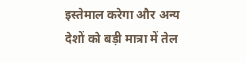इस्तेमाल करेगा और अन्य देशों को बड़ी मात्रा में तेल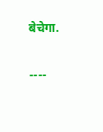बेचेगा.

----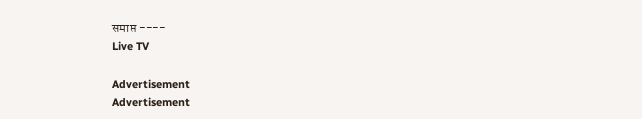समाप्त ----
Live TV

Advertisement
Advertisement